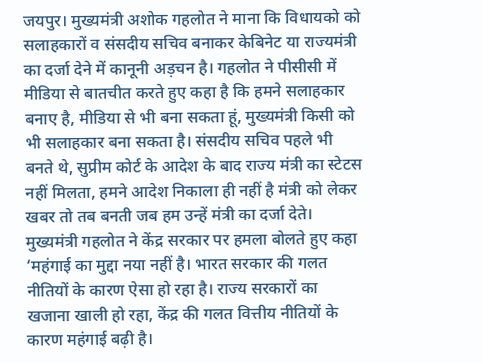जयपुर। मुख्यमंत्री अशोक गहलोत ने माना कि विधायको को सलाहकारों व संसदीय सचिव बनाकर केबिनेट या राज्यमंत्री का दर्जा देने में कानूनी अड़चन है। गहलोत ने पीसीसी में मीडिया से बातचीत करते हुए कहा है कि हमने सलाहकार बनाए है, मीडिया से भी बना सकता हूं, मुख्यमंत्री किसी को भी सलाहकार बना सकता है। संसदीय सचिव पहले भी बनते थे, सुप्रीम कोर्ट के आदेश के बाद राज्य मंत्री का स्टेटस नहीं मिलता, हमने आदेश निकाला ही नहीं है मंत्री को लेकर खबर तो तब बनती जब हम उन्हें मंत्री का दर्जा देते।
मुख्यमंत्री गहलोत ने केंद्र सरकार पर हमला बोलते हुए कहा ‘महंगाई का मुद्दा नया नहीं है। भारत सरकार की गलत नीतियों के कारण ऐसा हो रहा है। राज्य सरकारों का खजाना खाली हो रहा, केंद्र की गलत वित्तीय नीतियों के कारण महंगाई बढ़ी है।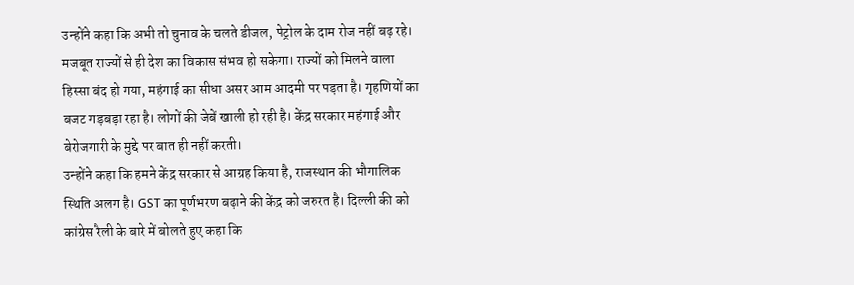उन्होंने कहा कि अभी तो चुनाव के चलते डीजल, पेट्रोल के दाम रोज नहीं बढ़ रहे। मजबूत राज्यों से ही देश का विकास संभव हो सकेगा। राज्यों को मिलने वाला हिस्सा बंद हो गया, महंगाई का सीधा असर आम आदमी पर पड़ता है। गृहणियों का बजट गड़बड़ा रहा है। लोगों की जेबें खाली हो रही है। केंद्र सरकार महंगाई और बेरोजगारी के मुद्दे पर बात ही नहीं करती।
उन्होंने कहा कि हमने केंद्र सरकार से आग्रह किया है, राजस्थान की भौगालिक स्थिति अलग है। GST का पूर्णभरण बढ़ाने की केंद्र को जरुरत है। दिल्ली की को कांग्रेस रैली के बारे में बोलते हुए कहा कि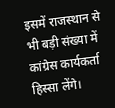इसमें राजस्थान से भी बड़ी संख्या में कांग्रेस कार्यकर्ता हिस्सा लेंगे।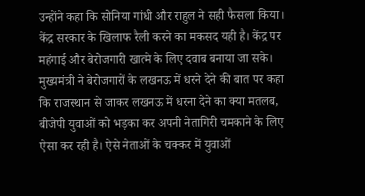उन्होंने कहा कि सोनिया गांधी और राहुल ने सही फैसला किया। केंद्र सरकार के खिलाफ रैली करने का मकसद यही है। केंद्र पर महंगाई और बेरोजगारी खात्मे के लिए दवाब बनाया जा सके।
मुख्यमंत्री ने बेरोजगारों के लखनऊ में धरने देने की बात पर कहा कि राजस्थान से जाकर लखनऊ में धरना देने का क्या मतलब, बीजेपी युवाओं को भड़का कर अपनी नेतागिरी चमकाने के लिए ऐसा कर रही है। ऐसे नेताओं के चक्कर में युवाओं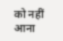को नहीं आना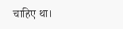चाहिए था।